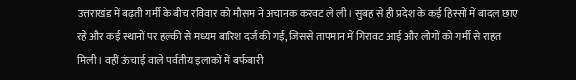उत्तराखंड में बढ़ती गर्मी के बीच रविवार को मौसम ने अचानक करवट ले ली। सुबह से ही प्रदेश के कई हिस्सों में बादल छाए रहे और कई स्थानों पर हल्की से मध्यम बारिश दर्ज की गई, जिससे तापमान में गिरावट आई और लोगों को गर्मी से राहत मिली। वहीं ऊंचाई वाले पर्वतीय इलाकों में बर्फबारी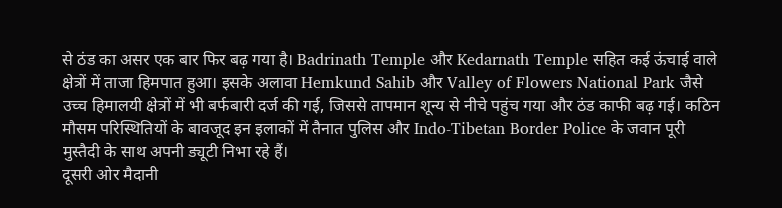से ठंड का असर एक बार फिर बढ़ गया है। Badrinath Temple और Kedarnath Temple सहित कई ऊंचाई वाले क्षेत्रों में ताजा हिमपात हुआ। इसके अलावा Hemkund Sahib और Valley of Flowers National Park जैसे उच्च हिमालयी क्षेत्रों में भी बर्फबारी दर्ज की गई, जिससे तापमान शून्य से नीचे पहुंच गया और ठंड काफी बढ़ गई। कठिन मौसम परिस्थितियों के बावजूद इन इलाकों में तैनात पुलिस और Indo-Tibetan Border Police के जवान पूरी मुस्तैदी के साथ अपनी ड्यूटी निभा रहे हैं।
दूसरी ओर मैदानी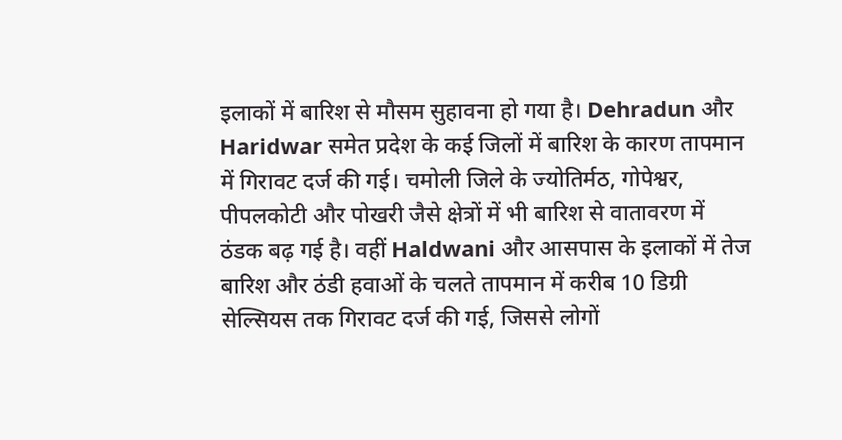इलाकों में बारिश से मौसम सुहावना हो गया है। Dehradun और Haridwar समेत प्रदेश के कई जिलों में बारिश के कारण तापमान में गिरावट दर्ज की गई। चमोली जिले के ज्योतिर्मठ, गोपेश्वर, पीपलकोटी और पोखरी जैसे क्षेत्रों में भी बारिश से वातावरण में ठंडक बढ़ गई है। वहीं Haldwani और आसपास के इलाकों में तेज बारिश और ठंडी हवाओं के चलते तापमान में करीब 10 डिग्री सेल्सियस तक गिरावट दर्ज की गई, जिससे लोगों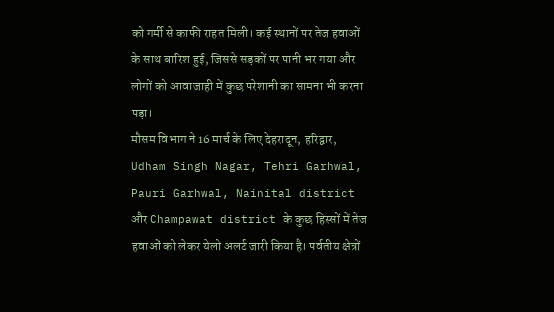को गर्मी से काफी राहत मिली। कई स्थानों पर तेज हवाओं के साथ बारिश हुई, जिससे सड़कों पर पानी भर गया और लोगों को आवाजाही में कुछ परेशानी का सामना भी करना पड़ा।
मौसम विभाग ने 16 मार्च के लिए देहरादून, हरिद्वार, Udham Singh Nagar, Tehri Garhwal, Pauri Garhwal, Nainital district और Champawat district के कुछ हिस्सों में तेज हवाओं को लेकर येलो अलर्ट जारी किया है। पर्वतीय क्षेत्रों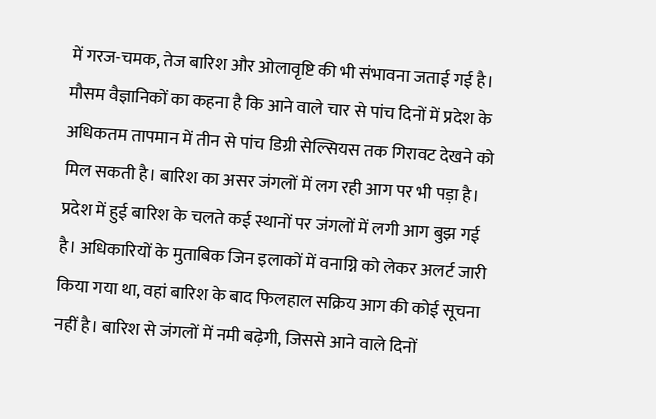में गरज-चमक, तेज बारिश और ओलावृष्टि की भी संभावना जताई गई है। मौसम वैज्ञानिकों का कहना है कि आने वाले चार से पांच दिनों में प्रदेश के अधिकतम तापमान में तीन से पांच डिग्री सेल्सियस तक गिरावट देखने को मिल सकती है। बारिश का असर जंगलों में लग रही आग पर भी पड़ा है। प्रदेश में हुई बारिश के चलते कई स्थानों पर जंगलों में लगी आग बुझ गई है। अधिकारियों के मुताबिक जिन इलाकों में वनाग्नि को लेकर अलर्ट जारी किया गया था, वहां बारिश के बाद फिलहाल सक्रिय आग की कोई सूचना नहीं है। बारिश से जंगलों में नमी बढ़ेगी, जिससे आने वाले दिनों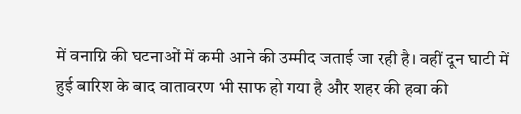में वनाग्नि की घटनाओं में कमी आने की उम्मीद जताई जा रही है। वहीं दून घाटी में हुई बारिश के बाद वातावरण भी साफ हो गया है और शहर की हवा की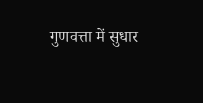गुणवत्ता में सुधार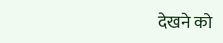देखने को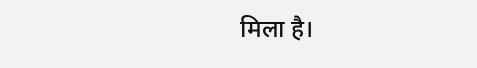मिला है।